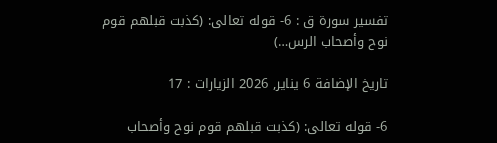تفسير سورة ق : 6- قوله تعالى: (كذبت قبلهم قوم نوح وأصحاب الرس…)

تاريخ الإضافة 6 يناير, 2026 الزيارات : 17

6- قوله تعالى: (كذبت قبلهم قوم نوح وأصحاب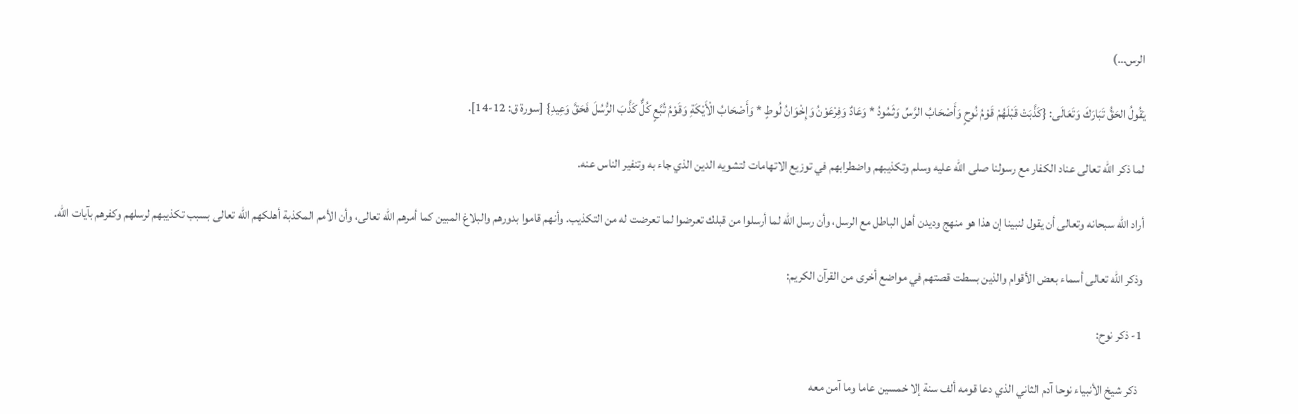الرس…)

يَقُولُ الحَقُّ تَبَارَكَ وَتَعَالَى: {كَذَّبَتْ قَبْلَهُمْ قَوْمُ نُوحٍ وَأَصْحَابُ الرَّسِّ وَثَمُودُ * وَعَادٌ وَفِرْعَوْنُ وَإِخْوَانُ لُوطٍ * وَأَصْحَابُ الْأَيْكَةِ وَقَوْمُ تُبَّعٍ كُلٌّ كَذَّبَ الرُّسُلَ فَحَقَّ وَعِيدِ} [سورة ق: 12-14].

لما ذكر الله تعالى عناد الكفار مع رسولنا صلى الله عليه وسلم وتكذيبهم واضطرابهم في توزيع الاتهامات لتشويه الدين الذي جاء به وتنفير الناس عنه.

أراد الله سبحانه وتعالى أن يقول لنبينا إن هذا هو منهج وديدن أهل الباطل مع الرسل، وأن رسل الله لما أرسلوا من قبلك تعرضوا لما تعرضت له من التكذيب. وأنهم قاموا بدورهم والبلاغ المبين كما أمرهم الله تعالى، وأن الأمم المكذبة أهلكهم الله تعالى بسبب تكذيبهم لرسلهم وكفرهم بآيات الله.

وذكر الله تعالى أسماء بعض الأقوام والذين بسطت قصتهم في مواضع أخرى من القرآن الكريم:

1- ذكر نوح:

  ذكر شيخ الأنبياء نوحا آدم الثاني الذي دعا قومه ألف سنة إلا خمسين عاما وما آمن معه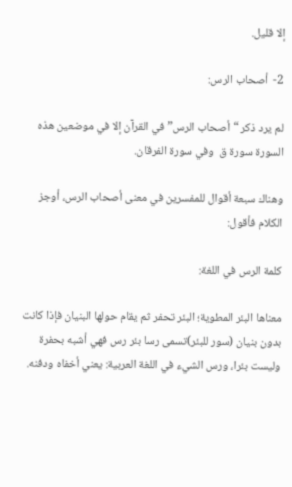إلا قليل.

2-  أصحاب الرس:

لم يرد ذكر “أصحاب الرس” في القرآن إلا في موضعين هذه السورة سورة ق  وفي سورة الفرقان.

وهناك سبعة أقوال للمفسرين في معنى أصحاب الرس، أوجز الكلام فأقول:

كلمة الرس في اللغة:

معناها البئر المطوية؛ البئر تحفر ثم يقام حولها البنيان فإذا كانت بدون بنيان (سور للبئر)تسمى رسا بئر رس فهي أشبه بحفرة وليست بئرا، ورس الشيء في اللغة العربية: يعني أخفاه ودفنه.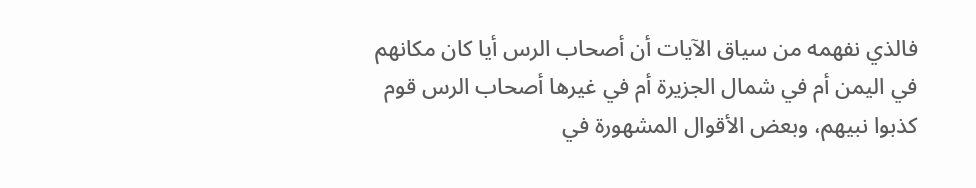فالذي نفهمه من سياق الآيات أن أصحاب الرس أيا كان مكانهم في اليمن أم في شمال الجزيرة أم في غيرها أصحاب الرس قوم كذبوا نبيهم، وبعض الأقوال المشهورة في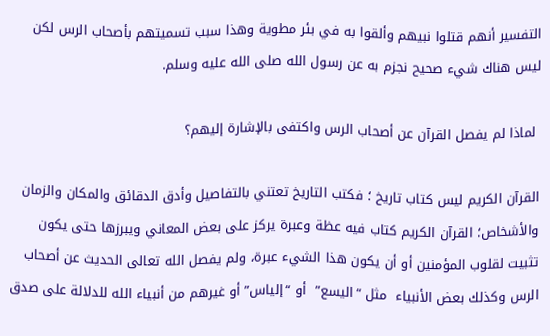التفسير أنهم قتلوا نبيهم وألقوا به في بئر مطوية وهذا سبب تسميتهم بأصحاب الرس لكن ليس هناك شيء صحيح نجزم به عن رسول الله صلى الله عليه وسلم.

 لماذا لم يفصل القرآن عن أصحاب الرس واكتفى بالإشارة إليهم؟

القرآن الكريم ليس كتاب تاريخ ؛ فكتب التاريخ تعتني بالتفاصيل وأدق الدقائق والمكان والزمان والأشخاص؛ القرآن الكريم كتاب فيه عظة وعبرة يركز على بعض المعاني ويبرزها حتى يكون تثبيت لقلوب المؤمنين أو أن يكون هذا الشيء عبرة، ولم يفصل الله تعالى الحديث عن أصحاب الرس وكذلك بعض الأنبياء  مثل “اليسع”  أو “إلياس” أو غيرهم من أنبياء الله للدلالة على صدق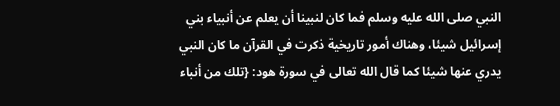النبي صلى الله عليه وسلم فما كان لنبينا أن يعلم عن أنبياء بني إسرائيل شيئا، وهناك أمور تاريخية ذكرت في القرآن ما كان النبي يدري عنها شيئا كما قال الله تعالى في سورة هود: {تلك من أنباء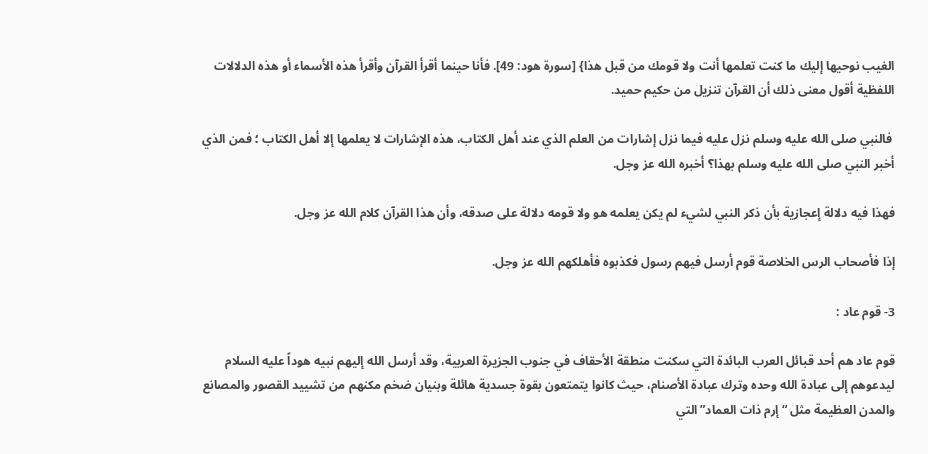الغيب نوحيها إليك ما كنت تعلمها أنت ولا قومك من قبل هذا} [سورة هود: 49]. فأنا حينما أقرأ القرآن وأقرأ هذه الأسماء أو هذه الدلالات اللفظية أقول معنى ذلك أن القرآن تنزيل من حكيم حميد.

 فالنبي صلى الله عليه وسلم نزل عليه فيما نزل إشارات من العلم الذي عند أهل الكتاب، هذه الإشارات لا يعلمها إلا أهل الكتاب ؛ فمن الذي أخبر النبي صلى الله عليه وسلم بهذا؟ أخبره الله عز وجل.

فهذا فيه دلالة إعجازية بأن ذكر النبي لشيء لم يكن يعلمه هو ولا قومه دلالة على صدقه، وأن هذا القرآن كلام الله عز وجل.

إذا فأصحاب الرس الخلاصة قوم أرسل فيهم رسول فكذبوه فأهلكهم الله عز وجل.

3- قوم عاد :

قوم عاد هم أحد قبائل العرب البائدة التي سكنت منطقة الأحقاف في جنوب الجزيرة العربية، وقد أرسل الله إليهم نبيه هوداً عليه السلام ليدعوهم إلى عبادة الله وحده وترك عبادة الأصنام، حيث كانوا يتمتعون بقوة جسدية هائلة وبنيان ضخم مكنهم من تشييد القصور والمصانع والمدن العظيمة مثل “إرم ذات العماد” التي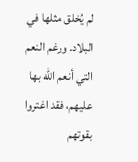لم يُخلق مثلها في البلاد. ورغم النعم التي أنعم الله بها عليهم، فقد اغتروا بقوتهم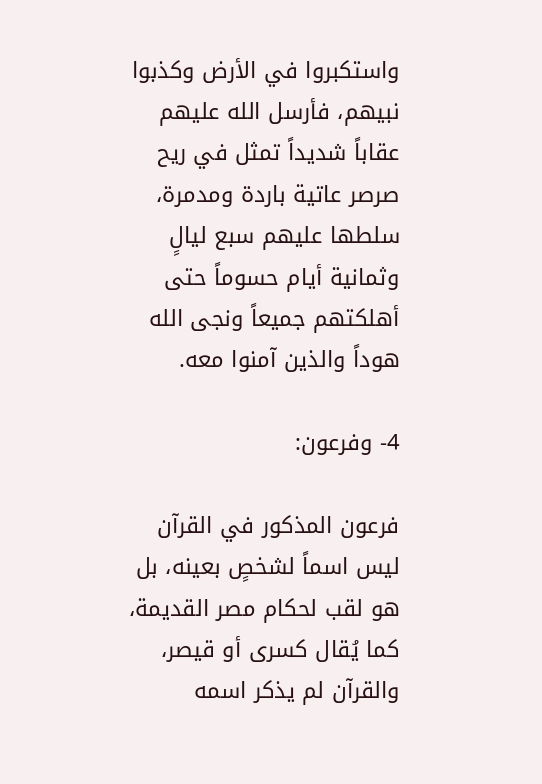واستكبروا في الأرض وكذبوا نبيهم، فأرسل الله عليهم عقاباً شديداً تمثل في ريح صرصر عاتية باردة ومدمرة، سلطها عليهم سبع ليالٍ وثمانية أيام حسوماً حتى أهلكتهم جميعاً ونجى الله هوداً والذين آمنوا معه.

4- وفرعون:

فرعون المذكور في القرآن ليس اسماً لشخصٍ بعينه، بل هو لقب لحكام مصر القديمة، كما يُقال كسرى أو قيصر، والقرآن لم يذكر اسمه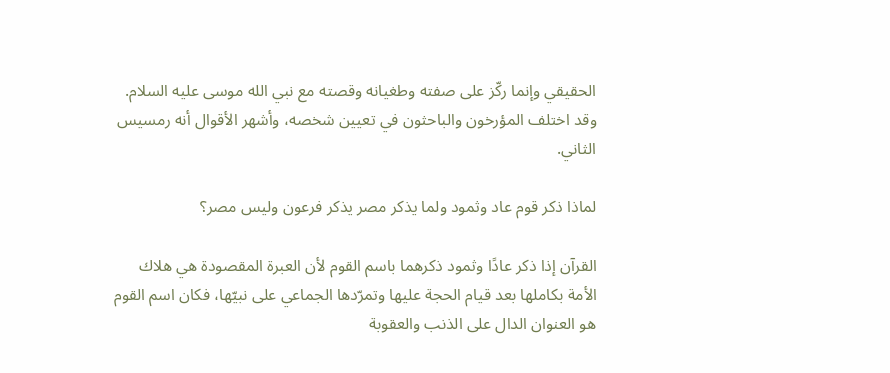الحقيقي وإنما ركّز على صفته وطغيانه وقصته مع نبي الله موسى عليه السلام. وقد اختلف المؤرخون والباحثون في تعيين شخصه، وأشهر الأقوال أنه رمسيس الثاني.

لماذا ذكر قوم عاد وثمود ولما يذكر مصر يذكر فرعون وليس مصر؟

القرآن إذا ذكر عادًا وثمود ذكرهما باسم القوم لأن العبرة المقصودة هي هلاك الأمة بكاملها بعد قيام الحجة عليها وتمرّدها الجماعي على نبيّها، فكان اسم القوم هو العنوان الدال على الذنب والعقوبة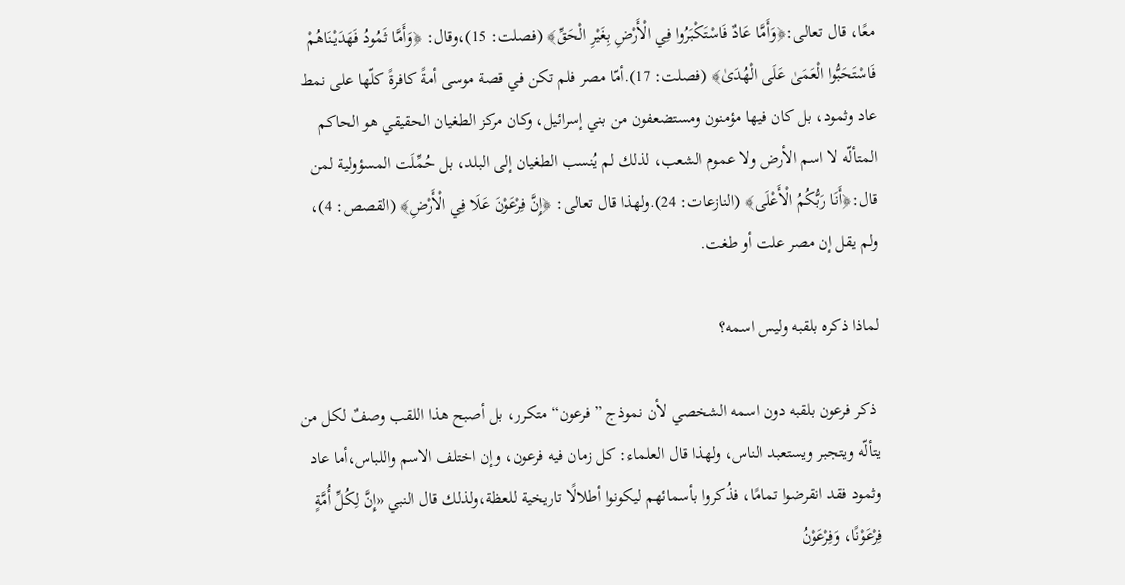معًا، قال تعالى:﴿وَأَمَّا عَادٌ فَاسْتَكْبَرُوا فِي الْأَرْضِ بِغَيْرِ الْحَقِّ﴾ (فصلت: 15)،وقال: ﴿وَأَمَّا ثَمُودُ فَهَدَيْنَاهُمْ فَاسْتَحَبُّوا الْعَمَىٰ عَلَى الْهُدَىٰ﴾ (فصلت: 17).أمّا مصر فلم تكن في قصة موسى أمةً كافرةً كلّها على نمط عاد وثمود، بل كان فيها مؤمنون ومستضعفون من بني إسرائيل، وكان مركز الطغيان الحقيقي هو الحاكم المتألّه لا اسم الأرض ولا عموم الشعب، لذلك لم يُنسب الطغيان إلى البلد، بل حُمِّلَت المسؤولية لمن قال:﴿أَنَا رَبُّكُمُ الْأَعْلَى﴾ (النازعات: 24).ولهذا قال تعالى: ﴿إِنَّ فِرْعَوْنَ عَلَا فِي الْأَرْضِ﴾ (القصص: 4)، ولم يقل إن مصر علت أو طغت.

لماذا ذكره بلقبه وليس اسمه؟

 ذكر فرعون بلقبه دون اسمه الشخصي لأن نموذج ”فرعون“ متكرر، بل أصبح هذا اللقب وصفٌ لكل من يتألّه ويتجبر ويستعبد الناس، ولهذا قال العلماء: كل زمان فيه فرعون، وإن اختلف الاسم واللباس،أما عاد وثمود فقد انقرضوا تمامًا، فذُكروا بأسمائهم ليكونوا أطلالًا تاريخية للعظة،ولذلك قال النبي «إِنَّ لِكُلِّ أُمَّةٍ فِرْعَوْنًا، وَفِرْعَوْنُ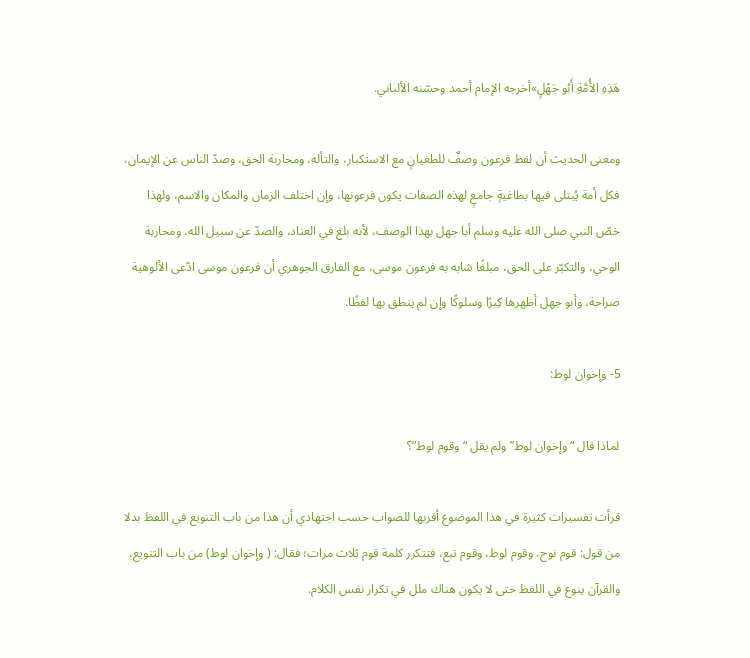هَذِهِ الأُمَّةِ أَبُو جَهْلٍ»أخرجه الإمام أحمد وحسّنه الألباني.

ومعنى الحديث أن لفظ فرعون وصفٌ للطغيانٍ مع الاستكبار، والتأله، ومحاربة الحق، وصدّ الناس عن الإيمان، فكل أمة يُبتلى فيها بطاغيةٍ جامعٍ لهذه الصفات يكون فرعونها، وإن اختلف الزمان والمكان والاسم، ولهذا خصّ النبي صلى الله عليه وسلم أبا جهل بهذا الوصف، لأنه بلغ في العناد، والصدّ عن سبيل الله، ومحاربة الوحي، والتكبّر على الحق، مبلغًا شابه به فرعون موسى، مع الفارق الجوهري أن فرعون موسى ادّعى الألوهية صراحة، وأبو جهل أظهرها كِبرًا وسلوكًا وإن لم ينطق بها لفظًا.

5- وإخوان لوط:

لماذا قال “وإخوان لوط” ولم يقل “وقوم لوط”؟

قرأت تفسيرات كثيرة في هذا الموضوع أقربها للصواب حسب اجتهادي أن هذا من باب التنويع في اللفظ بدلا من قول: قوم نوح، وقوم لوط، وقوم تبع، فتتكرر كلمة قوم ثلاث مرات؛ فقال: ( وإخوان لوط) من باب التنويع، والقرآن ينوع في اللفظ حتى لا يكون هناك ملل في تكرار نفس الكلام.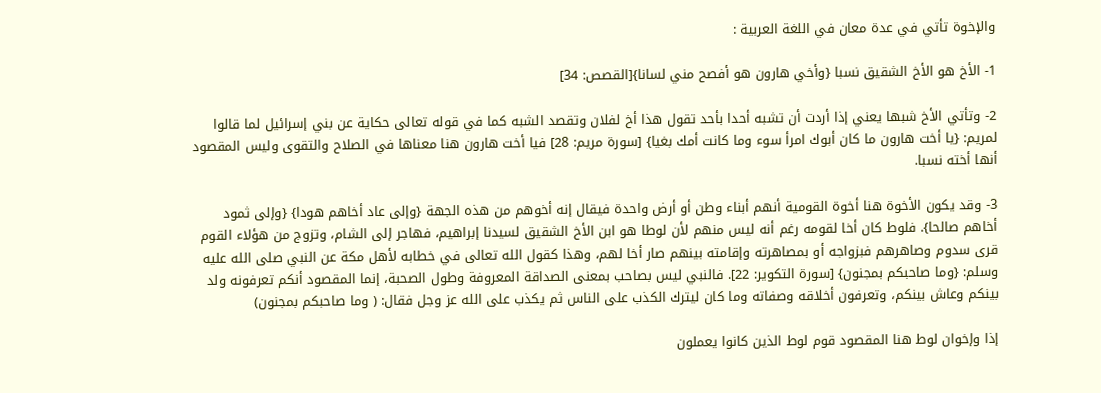والإخوة تأتي في عدة معان في اللغة العربية :

1- الأخ هو الأخ الشقيق نسبا {وأخي هارون هو أفصح مني لسانا}[القصص: 34]

2- وتأتي الأخ شبها يعني إذا أردت أن تشبه أحدا بأحد تقول هذا أخ لفلان وتقصد الشبه كما في قوله تعالى حكاية عن بني إسرائيل لما قالوا لمريم: {يا أخت هارون ما كان أبوك امرأ سوء وما كانت أمك بغيا} [سورة مريم: 28] فيا أخت هارون هنا معناها في الصلاح والتقوى وليس المقصود أنها أخته نسبا.

3- وقد يكون الأخوة هنا أخوة القومية أنهم أبناء وطن أو أرض واحدة فيقال إنه أخوهم من هذه الجهة {وإلى عاد أخاهم هودا} {وإلى ثمود أخاهم صالحا}. فلوط كان أخا لقومه رغم أنه ليس منهم لأن لوطا هو ابن الأخ الشقيق لسيدنا إبراهيم، فهاجر إلى الشام، وتزوج من هؤلاء القوم قرى سدوم وصاهرهم فبزواجه أو بمصاهرته وإقامته بينهم صار أخا لهم، وهذا كقول الله تعالى في خطابه لأهل مكة عن النبي صلى الله عليه وسلم: {وما صاحبكم بمجنون} [سورة التكوير: 22]. فالنبي ليس بصاحب بمعنى الصداقة المعروفة وطول الصحبة، إنما المقصود أنكم تعرفونه ولد بينكم وعاش بينكم، وتعرفون أخلاقه وصفاته وما كان ليترك الكذب على الناس ثم يكذب على الله عز وجل فقال: ( وما صاحبكم بمجنون)

إذا وإخوان لوط هنا المقصود قوم لوط الذين كانوا يعملون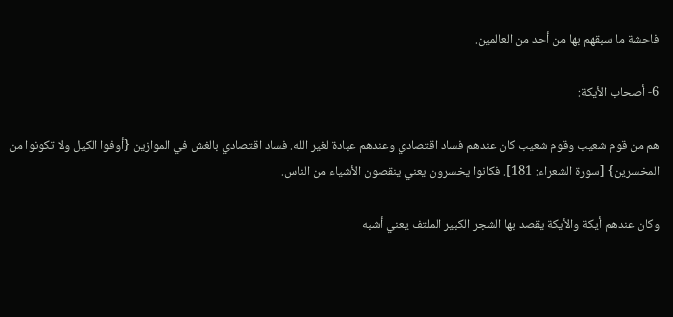فاحشة ما سبقهم بها من أحد من العالمين.

6- أصحاب الأيكة:

هم من قوم شعيب وقوم شعيب كان عندهم فساد اقتصادي وعندهم عبادة لغير الله. فساد اقتصادي بالغش في الموازين {أوفوا الكيل ولا تكونوا من المخسرين} [سورة الشعراء: 181]. فكانوا يخسرون يعني ينقصون الأشياء من الناس.

وكان عندهم أيكة والأيكة يقصد بها الشجر الكبير الملتف يعني أشبه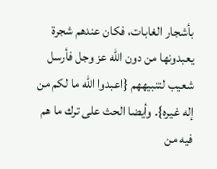بأشجار الغابات، فكان عندهم شجرة يعبدونها من دون الله عز وجل فأرسل شعيب لتنبيههم {اعبدوا الله ما لكم من إله غيره}. وأيضا الحث على ترك ما هم فيه من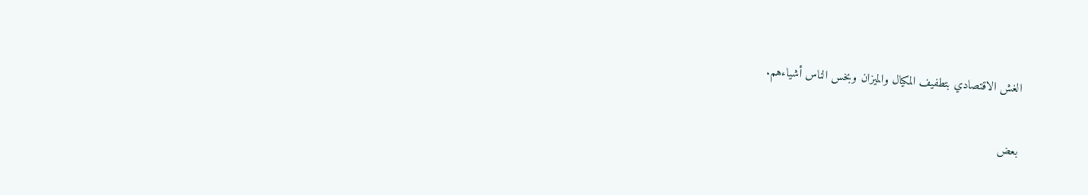الغش الاقتصادي بتطفيف المكيال والميزان وبخس الناس أشياءهم.

بعض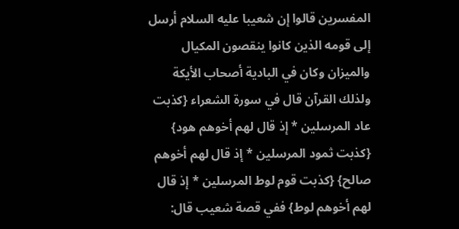المفسرين قالوا إن شعيبا عليه السلام أرسل إلى قومه الذين كانوا ينقصون المكيال والميزان وكان في البادية أصحاب الأيكة ولذلك القرآن قال في سورة الشعراء {كذبت عاد المرسلين * إذ قال لهم أخوهم هود} {كذبت ثمود المرسلين * إذ قال لهم أخوهم صالح} {كذبت قوم لوط المرسلين * إذ قال لهم أخوهم لوط} ففي قصة شعيب قال: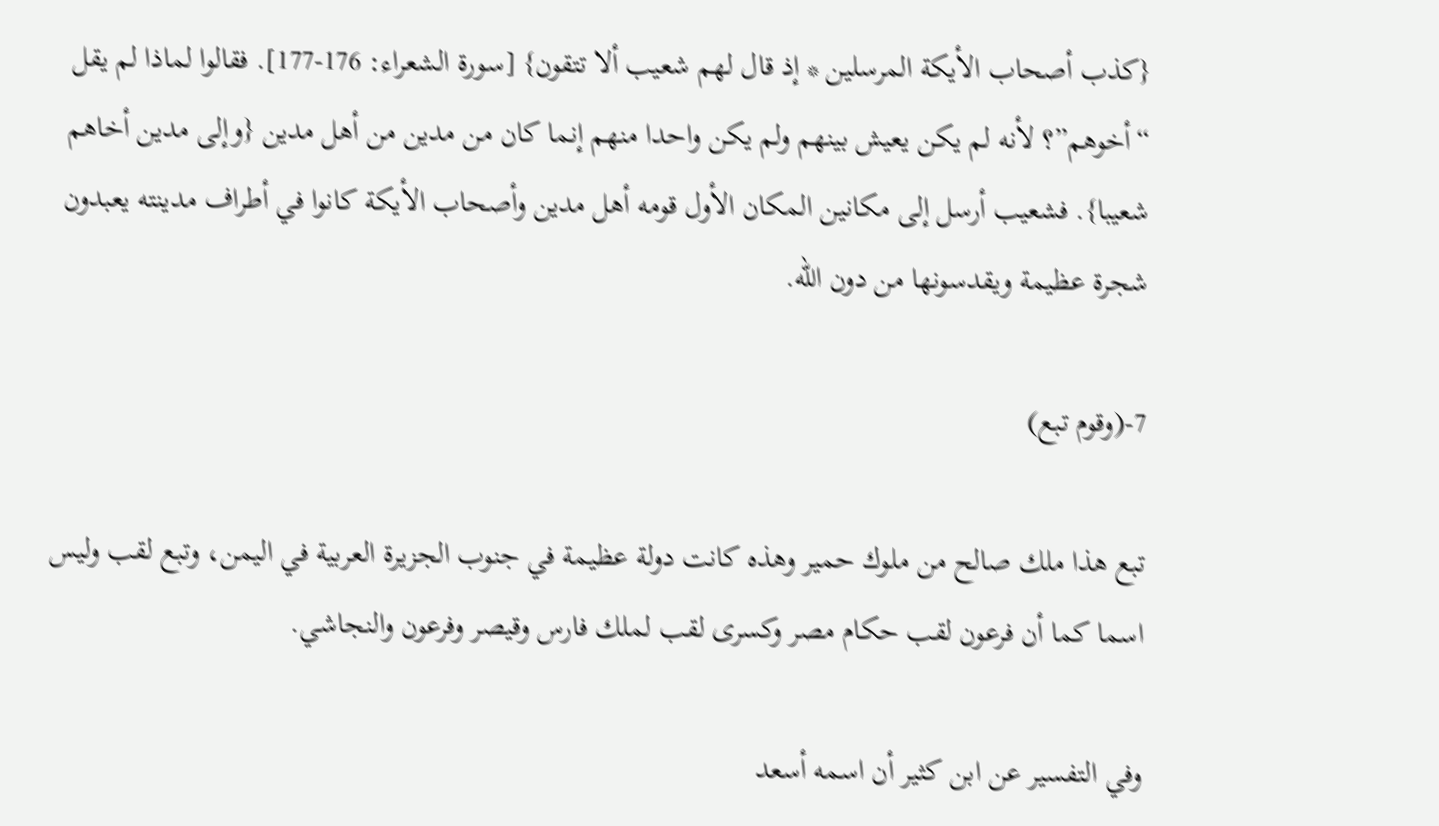{كذب أصحاب الأيكة المرسلين * إذ قال لهم شعيب ألا تتقون} [سورة الشعراء: 176-177]. فقالوا لماذا لم يقل “أخوهم”؟ لأنه لم يكن يعيش بينهم ولم يكن واحدا منهم إنما كان من مدين من أهل مدين {وإلى مدين أخاهم شعيبا}. فشعيب أرسل إلى مكانين المكان الأول قومه أهل مدين وأصحاب الأيكة كانوا في أطراف مدينته يعبدون شجرة عظيمة ويقدسونها من دون الله.

7-(وقوم تبع)

تبع هذا ملك صالح من ملوك حمير وهذه كانت دولة عظيمة في جنوب الجزيرة العربية في اليمن، وتبع لقب وليس اسما كما أن فرعون لقب حكام مصر وكسرى لقب لملك فارس وقيصر وفرعون والنجاشي.

وفي التفسير عن ابن كثير أن اسمه أسعد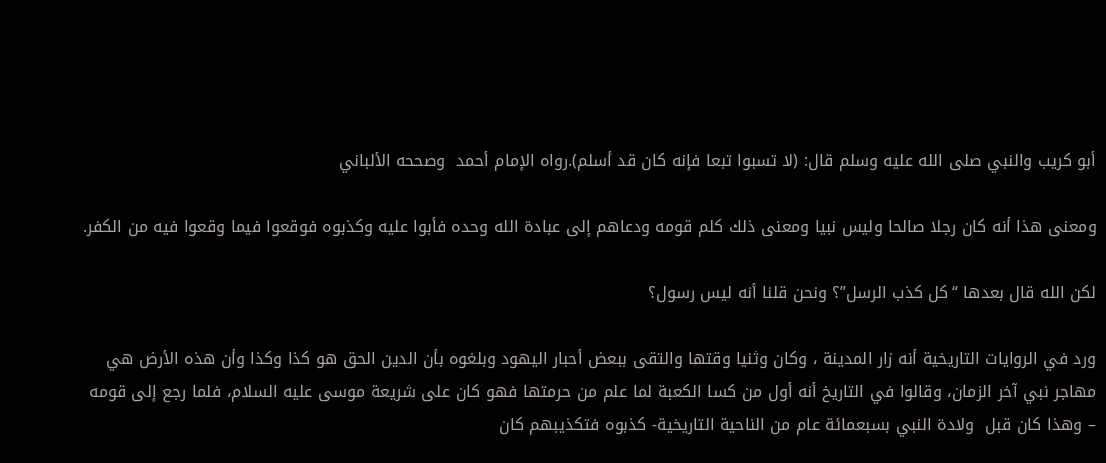أبو كريب والنبي صلى الله عليه وسلم قال: (لا تسبوا تبعا فإنه كان قد أسلم).رواه الإمام أحمد  وصححه الألباني

ومعنى هذا أنه كان رجلا صالحا وليس نبيا ومعنى ذلك كلم قومه ودعاهم إلى عبادة الله وحده فأبوا عليه وكذبوه فوقعوا فيما وقعوا فيه من الكفر.

لكن الله قال بعدها “كل كذب الرسل”؟ ونحن قلنا أنه ليس رسول؟

ورد في الروايات التاريخية أنه زار المدينة ، وكان وثنيا وقتها والتقى ببعض أحبار اليهود وبلغوه بأن الدين الحق هو كذا وكذا وأن هذه الأرض هي مهاجر نبي آخر الزمان، وقالوا في التاريخ أنه أول من كسا الكعبة لما علم من حرمتها فهو كان على شريعة موسى عليه السلام، فلما رجع إلى قومه – وهذا كان قبل  ولادة النبي بسبعمائة عام من الناحية التاريخية- كذبوه فتكذيبهم كان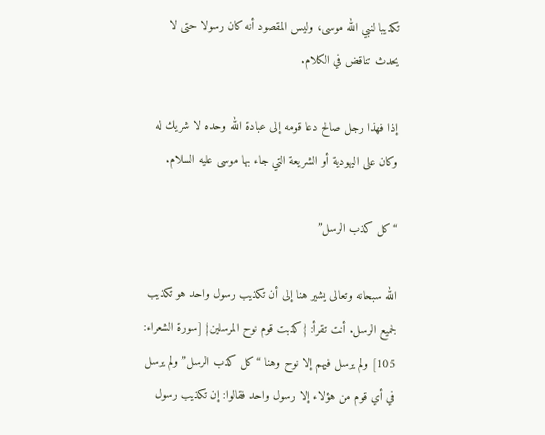تكذيبا لنبي الله موسى، وليس المقصود أنه كان رسولا حتى لا يحدث تناقض في الكلام.

إذا فهذا رجل صالح دعا قومه إلى عبادة الله وحده لا شريك له وكان على اليهودية أو الشريعة التي جاء بها موسى عليه السلام.

“كل كذب الرسل”

الله سبحانه وتعالى يشير هنا إلى أن تكذيب رسول واحد هو تكذيب لجميع الرسل. أنت تقرأ: {كذبت قوم نوح المرسلين} [سورة الشعراء: 105] ولم يرسل فيهم إلا نوح وهنا “كل كذب الرسل” ولم يرسل في أي قوم من هؤلاء إلا رسول واحد فقالوا: إن تكذيب رسول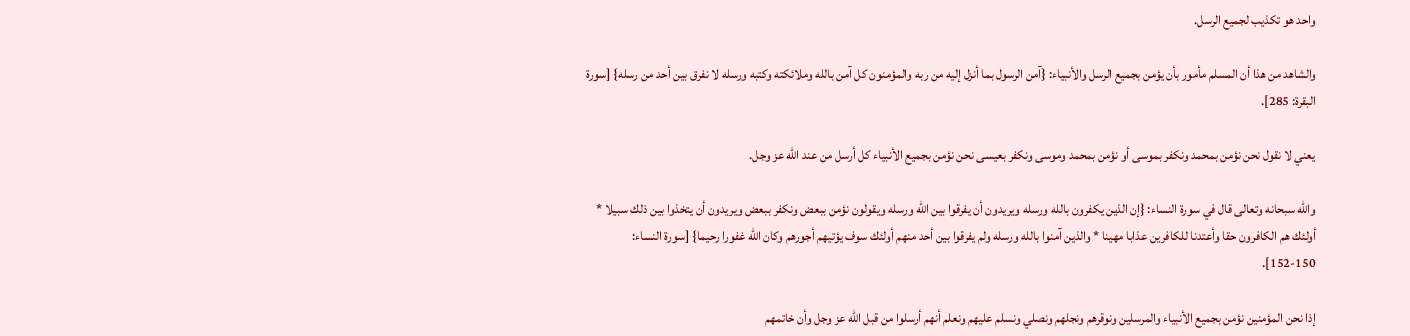واحد هو تكذيب لجميع الرسل.

والشاهد من هذا أن المسلم مأمور بأن يؤمن بجميع الرسل والأنبياء: {آمن الرسول بما أنزل إليه من ربه والمؤمنون كل آمن بالله وملائكته وكتبه ورسله لا نفرق بين أحد من رسله} [سورة البقرة: 285].

يعني لا نقول نحن نؤمن بمحمد ونكفر بموسى أو نؤمن بمحمد وموسى ونكفر بعيسى نحن نؤمن بجميع الأنبياء كل أرسل من عند الله عز وجل.

والله سبحانه وتعالى قال في سورة النساء: {إن الذين يكفرون بالله ورسله ويريدون أن يفرقوا بين الله ورسله ويقولون نؤمن ببعض ونكفر ببعض ويريدون أن يتخذوا بين ذلك سبيلا * أولئك هم الكافرون حقا وأعتدنا للكافرين عذابا مهينا * والذين آمنوا بالله ورسله ولم يفرقوا بين أحد منهم أولئك سوف يؤتيهم أجورهم وكان الله غفورا رحيما} [سورة النساء: 150-152].

إذا نحن المؤمنين نؤمن بجميع الأنبياء والمرسلين ونوقرهم ونجلهم ونصلي ونسلم عليهم ونعلم أنهم أرسلوا من قبل الله عز وجل وأن خاتمهم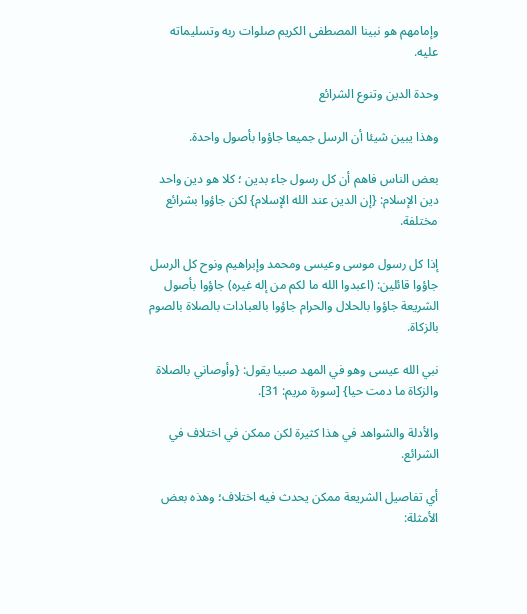وإمامهم هو نبينا المصطفى الكريم صلوات ربه وتسليماته عليه.

وحدة الدين وتنوع الشرائع

وهذا يبين شيئا أن الرسل جميعا جاؤوا بأصول واحدة.

بعض الناس فاهم أن كل رسول جاء بدين ؛ كلا هو دين واحد دين الإسلام: {إن الدين عند الله الإسلام} لكن جاؤوا بشرائع مختلفة.

إذا كل رسول موسى وعيسى ومحمد وإبراهيم ونوح كل الرسل جاؤوا قائلين: (اعبدوا الله ما لكم من إله غيره) جاؤوا بأصول الشريعة جاؤوا بالحلال والحرام جاؤوا بالعبادات بالصلاة بالصوم بالزكاة.

نبي الله عيسى وهو في المهد صبيا يقول: {وأوصاني بالصلاة والزكاة ما دمت حيا} [سورة مريم: 31].

والأدلة والشواهد في هذا كثيرة لكن ممكن في اختلاف في الشرائع.

أي تفاصيل الشريعة ممكن يحدث فيه اختلاف؛ وهذه بعض الأمثلة: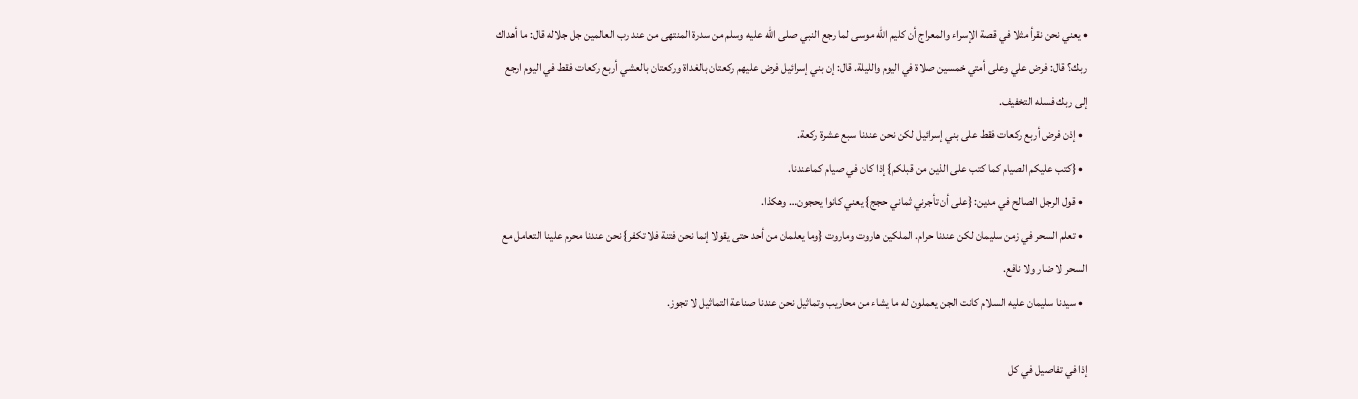• يعني نحن نقرأ مثلا في قصة الإسراء والمعراج أن كليم الله موسى لما رجع النبي صلى الله عليه وسلم من سدرة المنتهى من عند رب العالمين جل جلاله قال: ما أهداك ربك؟ قال: فرض علي وعلى أمتي خمسين صلاة في اليوم والليلة. قال: إن بني إسرائيل فرض عليهم ركعتان بالغداة وركعتان بالعشي أربع ركعات فقط في اليوم ارجع إلى ربك فسله التخفيف.
  • إذن فرض أربع ركعات فقط على بني إسرائيل لكن نحن عندنا سبع عشرة ركعة.
  • {كتب عليكم الصيام كما كتب على الذين من قبلكم} إذا كان في صيام كماعندنا.
  • قول الرجل الصالح في مدين: {على أن تأجرني ثماني حجج} يعني كانوا يحجون… وهكذا.
  • تعلم السحر في زمن سليمان لكن عندنا حرام. الملكين هاروت وماروت {وما يعلمان من أحد حتى يقولا إنما نحن فتنة فلا تكفر} نحن عندنا محرم علينا التعامل مع السحر لا ضار ولا نافع.
  • سيدنا سليمان عليه السلام كانت الجن يعملون له ما يشاء من محاريب وتماثيل نحن عندنا صناعة التماثيل لا تجوز.

إذا في تفاصيل في كل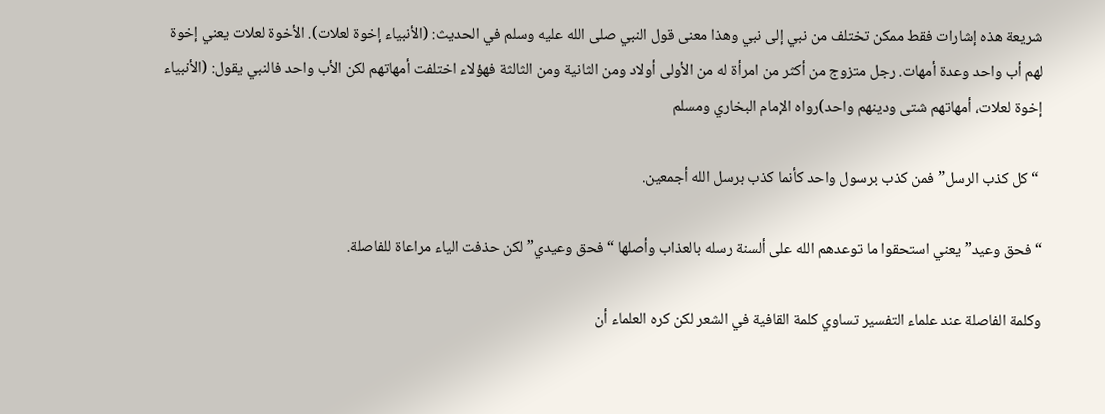شريعة هذه إشارات فقط ممكن تختلف من نبي إلى نبي وهذا معنى قول النبي صلى الله عليه وسلم في الحديث: (الأنبياء إخوة لعلات). الأخوة لعلات يعني إخوة لهم أب واحد وعدة أمهات. رجل متزوج من أكثر من امرأة له من الأولى أولاد ومن الثانية ومن الثالثة فهؤلاء اختلفت أمهاتهم لكن الأب واحد فالنبي يقول: (الأنبياء إخوة لعلات، أمهاتهم شتى ودينهم واحد)رواه الإمام البخاري ومسلم

 “كل كذب الرسل” فمن كذب برسول واحد كأنما كذب برسل الله أجمعين.

“فحق وعيد” يعني استحقوا ما توعدهم الله على ألسنة رسله بالعذاب وأصلها “فحق وعيدي” لكن حذفت الياء مراعاة للفاصلة.

وكلمة الفاصلة عند علماء التفسير تساوي كلمة القافية في الشعر لكن كره العلماء أن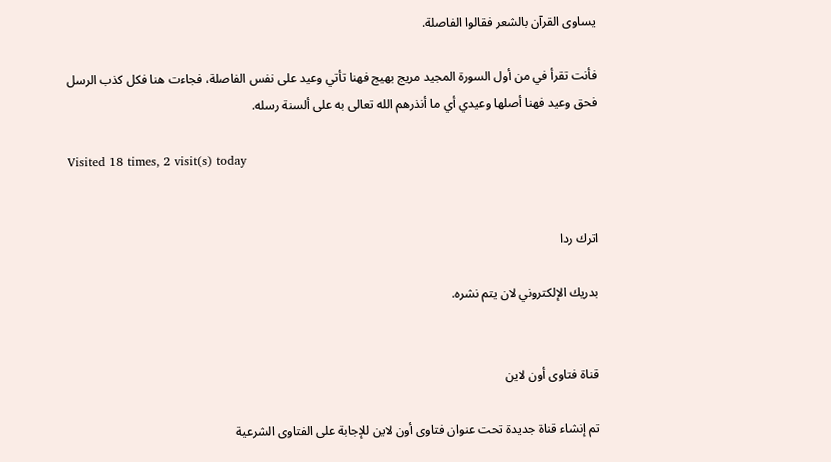يساوى القرآن بالشعر فقالوا الفاصلة.

فأنت تقرأ في من أول السورة المجيد مريج بهيج فهنا تأتي وعيد على نفس الفاصلة، فجاءت هنا فكل كذب الرسل فحق وعيد فهنا أصلها وعيدي أي ما أنذرهم الله تعالى به على ألسنة رسله.

Visited 18 times, 2 visit(s) today


اترك ردا

بدريك الإلكتروني لان يتم نشره.


قناة فتاوى أون لاين

تم إنشاء قناة جديدة تحت عنوان فتاوى أون لاين للإجابة على الفتاوى الشرعية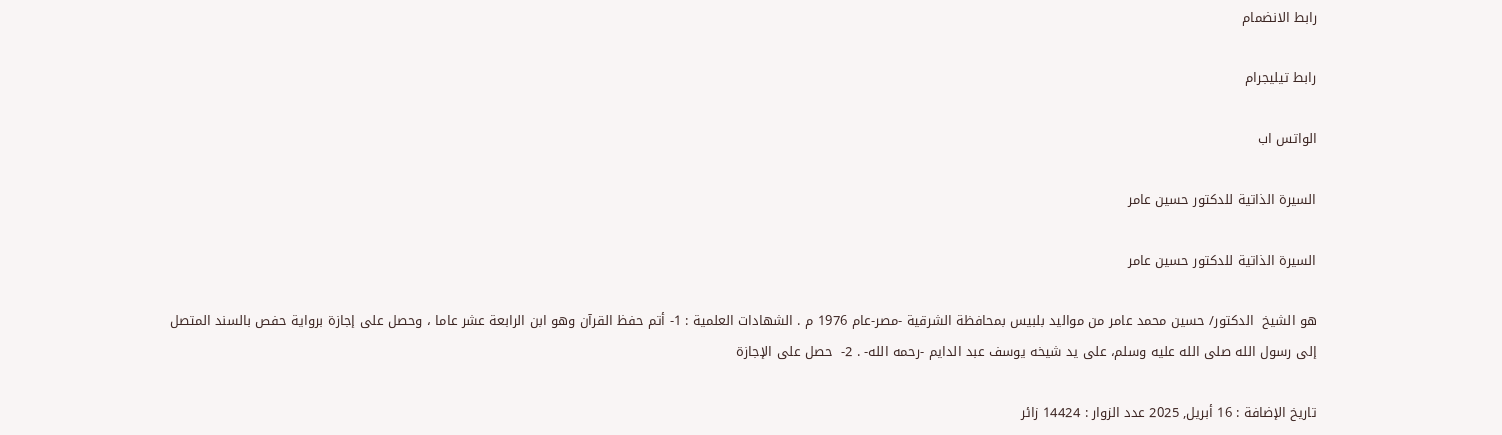رابط الانضمام

رابط تيليجرام

الواتس اب

السيرة الذاتية للدكتور حسين عامر

السيرة الذاتية للدكتور حسين عامر

هو الشيخ  الدكتور/ حسين محمد عامر من مواليد بلبيس بمحافظة الشرقية -مصر-عام 1976 م . الشهادات العلمية : 1- أتم حفظ القرآن وهو ابن الرابعة عشر عاما ، وحصل على إجازة برواية حفص بالسند المتصل إلى رسول الله صلى الله عليه وسلم، على يد شيخه يوسف عبد الدايم -رحمه الله- . 2-  حصل على الإجازة

تاريخ الإضافة : 16 أبريل, 2025 عدد الزوار : 14424 زائر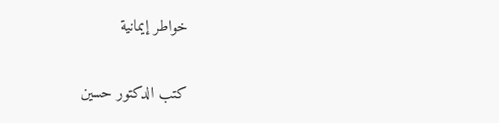خواطر إيمانية

كتب الدكتور حسين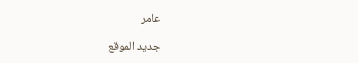عامر

جديد الموقع